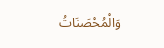وَالْمُحْصَنَاتُ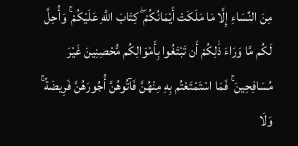مِنَ النِّسَاءِ إِلَّا مَا مَلَكَتْ أَيْمَانُكُمْ ۖ كِتَابَ اللَّهِ عَلَيْكُمْ ۚ وَأُحِلَّ لَكُم مَّا وَرَاءَ ذَٰلِكُمْ أَن تَبْتَغُوا بِأَمْوَالِكُم مُّحْصِنِينَ غَيْرَ مُسَافِحِينَ ۚ فَمَا اسْتَمْتَعْتُم بِهِ مِنْهُنَّ فَآتُوهُنَّ أُجُورَهُنَّ فَرِيضَةً ۚ وَلَا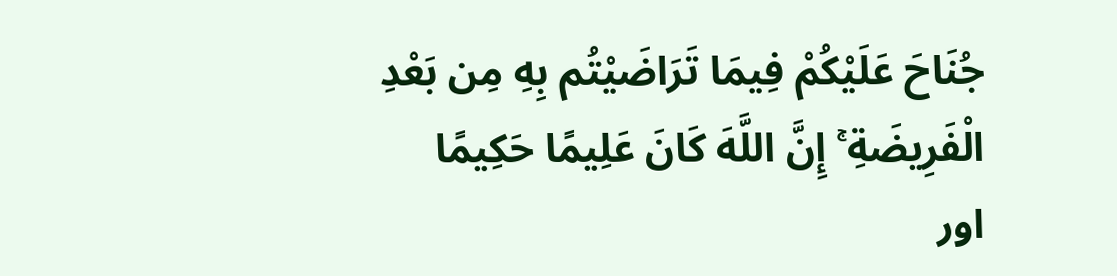جُنَاحَ عَلَيْكُمْ فِيمَا تَرَاضَيْتُم بِهِ مِن بَعْدِ الْفَرِيضَةِ ۚ إِنَّ اللَّهَ كَانَ عَلِيمًا حَكِيمًا
اور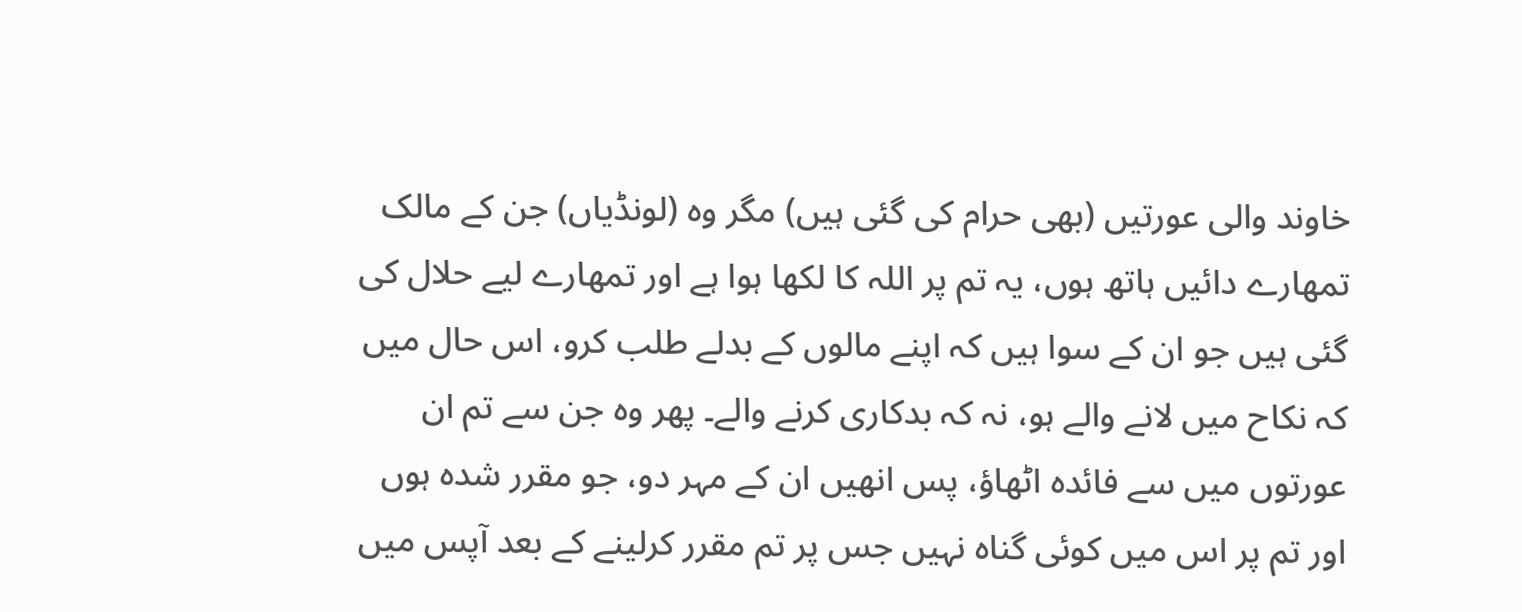خاوند والی عورتیں (بھی حرام کی گئی ہیں) مگر وہ (لونڈیاں) جن کے مالک تمھارے دائیں ہاتھ ہوں، یہ تم پر اللہ کا لکھا ہوا ہے اور تمھارے لیے حلال کی گئی ہیں جو ان کے سوا ہیں کہ اپنے مالوں کے بدلے طلب کرو، اس حال میں کہ نکاح میں لانے والے ہو، نہ کہ بدکاری کرنے والے۔ پھر وہ جن سے تم ان عورتوں میں سے فائدہ اٹھاؤ، پس انھیں ان کے مہر دو، جو مقرر شدہ ہوں اور تم پر اس میں کوئی گناہ نہیں جس پر تم مقرر کرلینے کے بعد آپس میں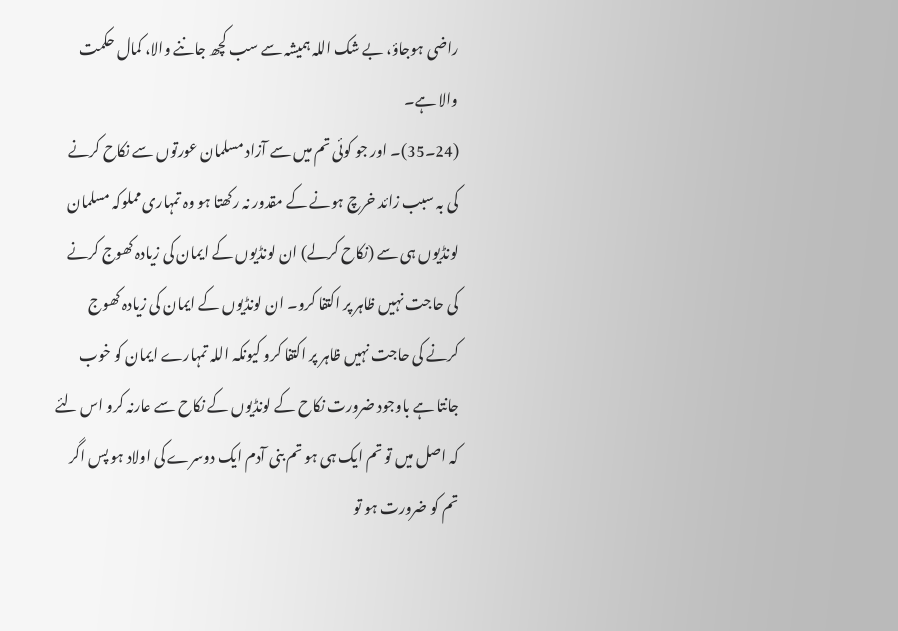راضی ہوجاؤ، بے شک اللہ ہمیشہ سے سب کچھ جاننے والا، کمال حکمت والا ہے۔
(24۔35)۔ اور جو کوئی تم میں سے آزاد مسلمان عورتوں سے نکاح کرنے کی بہ سبب زائد خرچ ہونے کے مقدور نہ رکھتا ہو وہ تمہاری مملوکہ مسلمان لونڈیوں ہی سے (نکاح کرلے) ان لونڈیوں کے ایمان کی زیادہ کھوج کرنے کی حاجت نہیں ظاہر پر اکتفا کرو۔ ان لونڈیوں کے ایمان کی زیادہ کھوج کرنے کی حاجت نہیں ظاہر پر اکتفا کرو کیونکہ اللہ تمہارے ایمان کو خوب جانتا ہے باوجود ضرورت نکاح کے لونڈیوں کے نکاح سے عارنہ کرو اس لئے کہ اصل میں تو تم ایک ہی ہو تم بنی آدم ایک دوسرے کی اولاد ہو پس اگر تم کو ضرورت ہو تو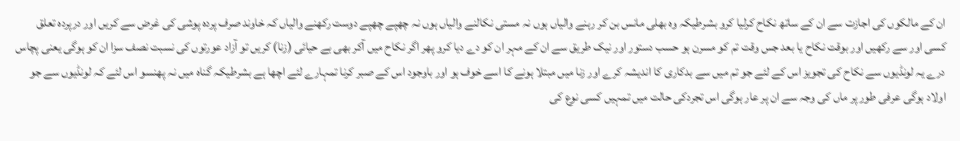ان کے مالکوں کی اجازت سے ان کے ساتھ نکاح کرلیا کرو بشرطیکہ وہ بھلی مانس بن کر رہنے والیاں ہوں نہ مستی نکالنے والیاں ہوں نہ چھپے چھپے دوست رکھنے والیاں کہ خاوند صرف پردہ پوشی کی غرض سے کریں اور درپردہ تعلق کسی اور سے رکھیں اور بوقت نکاح یا بعد جس وقت تم کو مسرن ہو حسب دستور اور نیک طریق سے ان کے مہر ان کو دے دیا کرو پھر اگر نکاح میں آکر بھی بے حیائی (زنا) کریں تو آزاد عورتوں کی نسبت نصف سزا ان کو ہوگی یعنی پچاس درے یہ لونڈیوں سے نکاح کی تجویز اس کے لئے جو تم میں سے بدکاری کا اندیشہ کرے اور زنا میں مبتلا ہونے کا اسے خوف ہو اور باوجود اس کے صبر کرنا تمہارے لئے اچھا ہے بشرطیکہ گناہ میں نہ پھنسو اس لئے کہ لونڈیوں سے جو اولاد ہوگی عرفی طور پر ماں کی وجہ سے ان پر عار ہوگی اس تجردکی حالت میں تمہیں کسی نوع کی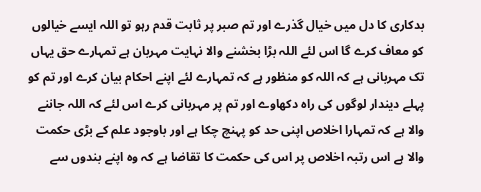بدکاری کا دل میں خیال گذرے اور تم صبر پر ثابت قدم رہو تو اللہ ایسے خیالوں کو معاف کرے گا اس لئے اللہ بڑا بخشنے والا نہایت مہربان ہے تمہارے حق یہاں تک مہربانی ہے کہ اللہ کو منظور ہے کہ تمہارے لئے اپنے احکام بیان کرے اور تم کو پہلے دیندار لوگوں کی راہ دکھاوے اور تم پر مہربانی کرے اس لئے کہ اللہ جاننے والا ہے کہ تمہارا اخلاص اپنی حد کو پہنچ چکا ہے اور باوجود علم کے بڑی حکمت والا ہے اس رتبہ اخلاص پر اس کی حکمت کا تقاضا ہے کہ وہ اپنے بندوں سے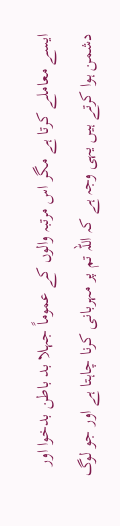ایسے معاملے کرتا ہے مگر اس مرتبہ والوں کے عموماً جہلا بد باطن بدخوا اور دشمن ہوا کرتے ہیں یہی وجہ ہے کہ اللہ تم پر مہربانی کرنا چاہتا ہے اور جو لوگ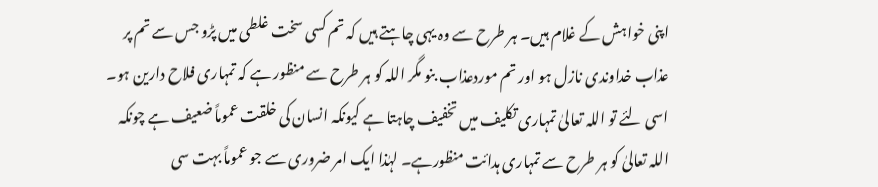اپنی خواہش کے غلام ہیں۔ ہر طرح سے وہ یہی چاہتے ہیں کہ تم کسی سخت غلطی میں پڑو جس سے تم پر عذاب خداوندی نازل ہو اور تم موردعذاب بنو مگر اللہ کو ہر طرح سے منظور ہے کہ تمہاری فلاح دارین ہو۔ اسی لئے تو اللہ تعالیٰ تمہاری تکلیف میں تخفیف چاہتا ہے کیونکہ انسان کی خلقت عموماً ضعیف ہے چونکہ اللہ تعالیٰ کو ہر طرح سے تمہاری ہدائت منظورہے۔ لہٰذا ایک امر ضروری سے جو عموماً بہت سی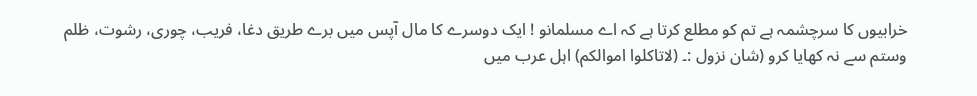خرابیوں کا سرچشمہ ہے تم کو مطلع کرتا ہے کہ اے مسلمانو ! ایک دوسرے کا مال آپس میں برے طریق دغا، فریب، چوری، رشوت، ظلم وستم سے نہ کھایا کرو (شان نزول :۔ (لاتاکلوا اموالکم) اہل عرب میں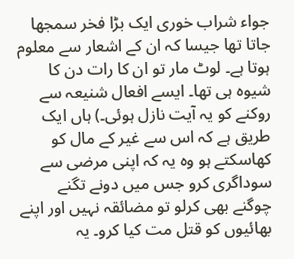جواء شراب خوری ایک بڑا فخر سمجھا جاتا تھا جیسا کہ ان کے اشعار سے معلوم ہوتا ہے۔ لوٹ مار تو ان کا رات دن کا شیوہ ہی تھا۔ ایسے افعال شنیعہ سے روکنے کو یہ آیت نازل ہوئی۔) ہاں ایک طریق ہے کہ اس سے غیر کے مال کو کھاسکتے ہو وہ یہ کہ اپنی مرضی سے سوداگری کرو جس میں دونے تگنے چوگنے بھی کرلو تو مضائقہ نہیں اور اپنے بھائیوں کو قتل مت کیا کرو۔ یہ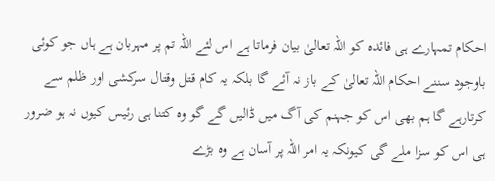احکام تمہارے ہی فائدہ کو اللہ تعالیٰ بیان فرماتا ہے اس لئے اللہ تم پر مہربان ہے ہاں جو کوئی باوجود سننے احکام اللہ تعالیٰ کے باز نہ آئے گا بلکہ یہ کام قتل وقتال سرکشی اور ظلم سے کرتارہے گا ہم بھی اس کو جہنم کی آگ میں ڈالیں گے گو وہ کتنا ہی رئیس کیوں نہ ہو ضرور ہی اس کو سزا ملے گی کیونکہ یہ امر اللہ پر آسان ہے وہ بڑے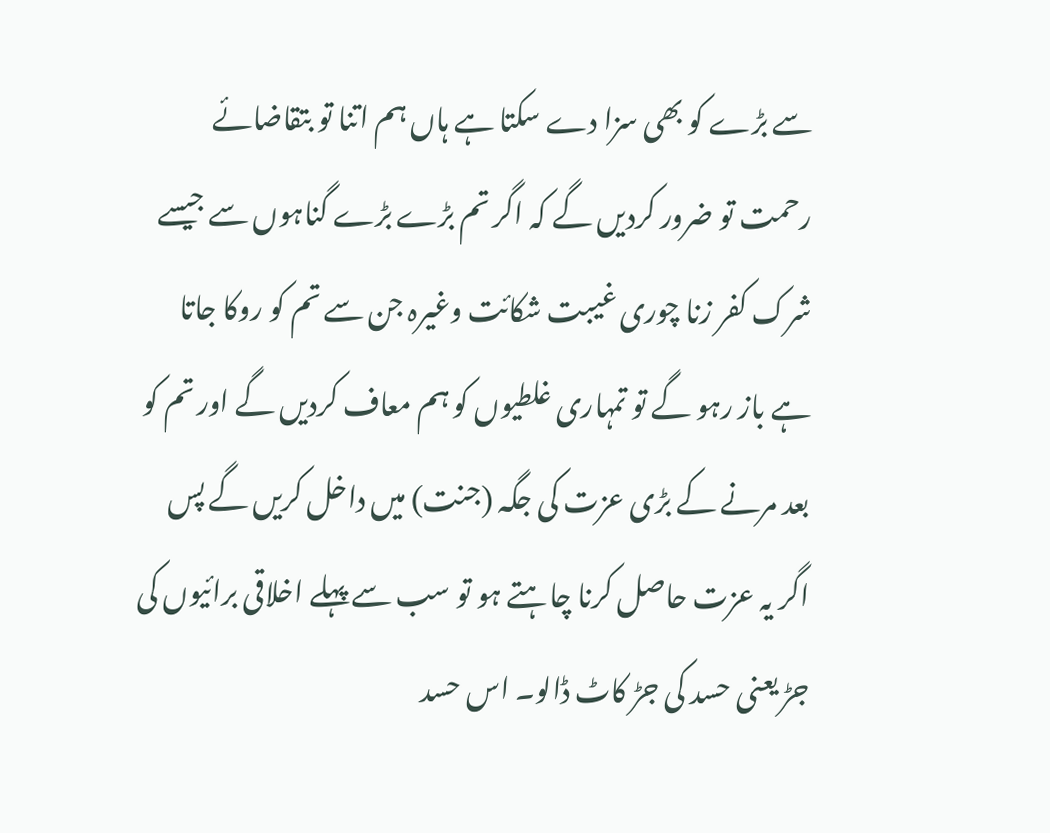سے بڑے کو بھی سزا دے سکتا ہے ہاں ہم اتنا تو بتقاضائے رحمت تو ضرور کردیں گے کہ اگر تم بڑے بڑے گناہوں سے جیسے شرک کفر زنا چوری غیبت شکائت وغیرہ جن سے تم کو روکا جاتا ہے باز رہو گے تو تمہاری غلطیوں کو ہم معاف کردیں گے اور تم کو بعد مرنے کے بڑی عزت کی جگہ (جنت) میں داخل کریں گے پس اگر یہ عزت حاصل کرنا چاہتے ہو تو سب سے پہلے اخلاقی برائیوں کی جڑ یعنی حسد کی جڑ کاٹ ڈالو۔ اس حسد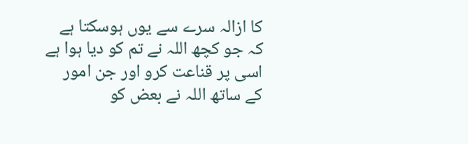کا ازالہ سرے سے یوں ہوسکتا ہے کہ جو کچھ اللہ نے تم کو دیا ہوا ہے اسی پر قناعت کرو اور جن امور کے ساتھ اللہ نے بعض کو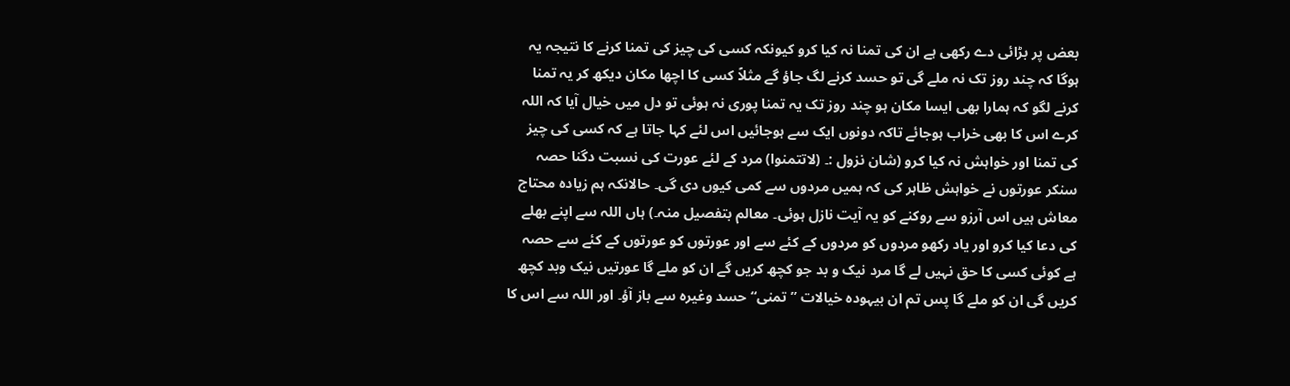بعض پر بڑائی دے رکھی ہے ان کی تمنا نہ کیا کرو کیونکہ کسی کی چیز کی تمنا کرنے کا نتیجہ یہ ہوگا کہ چند روز تک نہ ملے گی تو حسد کرنے لگ جاؤ گے مثلاً کسی کا اچھا مکان دیکھ کر یہ تمنا کرنے لگو کہ ہمارا بھی ایسا مکان ہو چند روز تک یہ تمنا پوری نہ ہوئی تو دل میں خیال آیا کہ اللہ کرے اس کا بھی خراب ہوجائے تاکہ دونوں ایک سے ہوجائیں اس لئے کہا جاتا ہے کہ کسی کی چیز کی تمنا اور خواہش نہ کیا کرو (شان نزول :۔ (لاتتمنوا) مرد کے لئے عورت کی نسبت دگنا حصہ سنکر عورتوں نے خواہش ظاہر کی کہ ہمیں مردوں سے کمی کیوں دی گی۔ حالانکہ ہم زیادہ محتاج معاش ہیں اس آرزو سے روکنے کو یہ آیت نازل ہوئی۔ معالم بتفصیل منہ۔) ہاں اللہ سے اپنے بھلے کی دعا کیا کرو اور یاد رکھو مردوں کو مردوں کے کئے سے اور عورتوں کو عورتوں کے کئے سے حصہ ہے کوئی کسی کا حق نہیں لے گا مرد نیک و بد جو کچھ کریں گے ان کو ملے گا عورتیں نیک وبد کچھ کریں گی ان کو ملے گا پس تم ان بیہودہ خیالات ” تمنی“ حسد وغیرہ سے باز آؤ۔ اور اللہ سے اس کا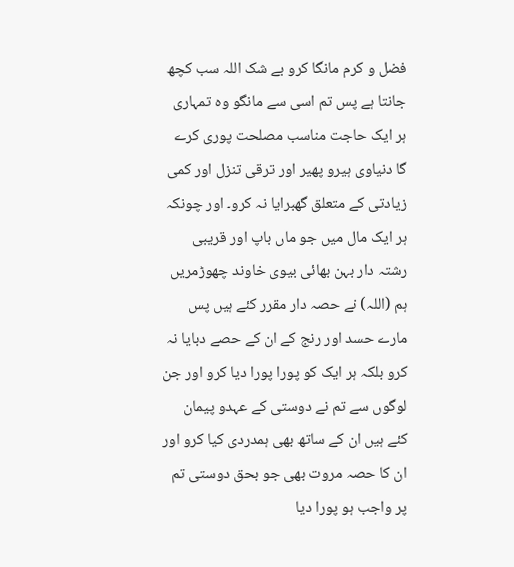فضل و کرم مانگا کرو بے شک اللہ سب کچھ جانتا ہے پس تم اسی سے مانگو وہ تمہاری ہر ایک حاجت مناسب مصلحت پوری کرے گا دنیاوی ہیرو پھیر اور ترقی تنزل اور کمی زیادتی کے متعلق گھبرایا نہ کرو۔ اور چونکہ ہر ایک مال میں جو ماں باپ اور قریبی رشتہ دار بہن بھائی بیوی خاوند چھوڑمریں ہم (اللہ) نے حصہ دار مقرر کئے ہیں پس مارے حسد اور رنج کے ان کے حصے دبایا نہ کرو بلکہ ہر ایک کو پورا پورا دیا کرو اور جن لوگوں سے تم نے دوستی کے عہدو پیمان کئے ہیں ان کے ساتھ بھی ہمدردی کیا کرو اور ان کا حصہ مروت بھی جو بحق دوستی تم پر واجب ہو پورا دیا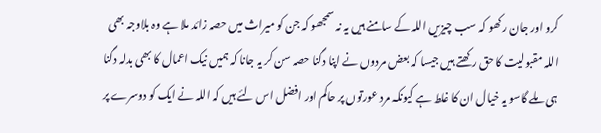کرو اور جان رکھو کہ سب چیزیں اللہ کے سامنے ہیں یہ نہ سمجھو کہ جن کو میراث میں حصہ زائد ملا ہے وہ بلاوجہ بھی اللہ مقبولیت کا حق رکھتے ہیں جیسا کہ بعض مردوں نے اپنا دگنا حصہ سن کر یہ جانا کہ ہمیں نیک اعمال کا بھی بدلہ دگنا ہی ملے گاسو یہ خیال ان کا غلط ہے کیونکہ مرد عورتوں پر حاکم اور افضل اس لئے ہیں کہ اللہ نے ایک کو دوسرے پر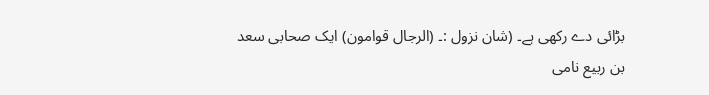بڑائی دے رکھی ہے۔ (شان نزول :۔ (الرجال قوامون) ایک صحابی سعد بن ربیع نامی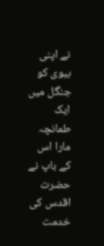نے اپنی بیوی کو جنگل میں ایک طمانچہ مارا اس کے باپ نے حضرت اقدس کی خدمت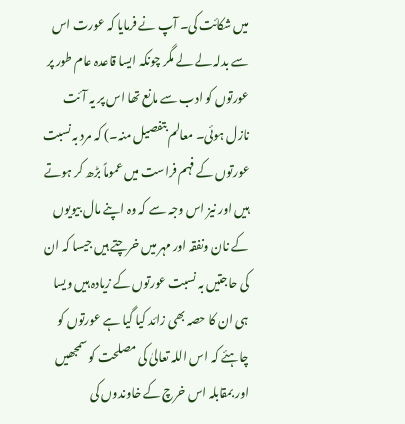میں شکائت کی۔ آپ نے فرمایا کہ عورت اس سے بدلہ لے لے مگر چونکہ ایسا قاعدہ عام طور پر عورتوں کو ادب سے مانع تھا اس پر یہ آئت نازل ہوئی۔ معالم بتفصیل منہ۔) کہ مرد بہ نسبت عورتوں کے فہم فراست میں عموماً بڑھ کر ہوتے ہیں اور نیز اس وجہ سے کہ وہ اپنے مال بیویوں کے نان ونفقہ اور مہر میں خرچتے ہیں جیسا کہ ان کی حاجتیں بہ نسبت عورتوں کے زیادہ ہیں ویسا ہی ان کا حصہ بھی زائد کیا گیا ہے عورتوں کو چاہئے کہ اس اللہ تعالیٰ کی مصلحت کو سمجھیں اور بمقابلہ اس خرچ کے خاوندوں کی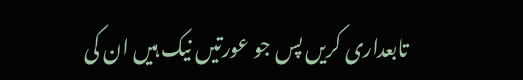تابعداری کریں پس جو عورتیں نیک ہیں ان کی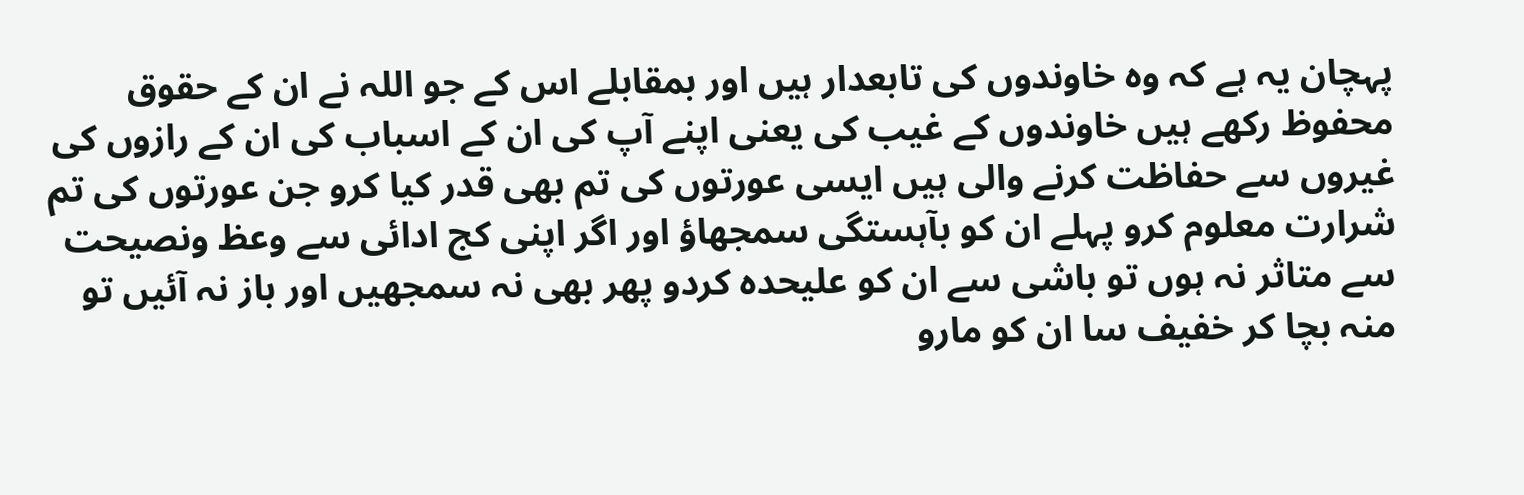پہچان یہ ہے کہ وہ خاوندوں کی تابعدار ہیں اور بمقابلے اس کے جو اللہ نے ان کے حقوق محفوظ رکھے ہیں خاوندوں کے غیب کی یعنی اپنے آپ کی ان کے اسباب کی ان کے رازوں کی غیروں سے حفاظت کرنے والی ہیں ایسی عورتوں کی تم بھی قدر کیا کرو جن عورتوں کی تم شرارت معلوم کرو پہلے ان کو بآہستگی سمجھاؤ اور اگر اپنی کج ادائی سے وعظ ونصیحت سے متاثر نہ ہوں تو باشی سے ان کو علیحدہ کردو پھر بھی نہ سمجھیں اور باز نہ آئیں تو منہ بچا کر خفیف سا ان کو مارو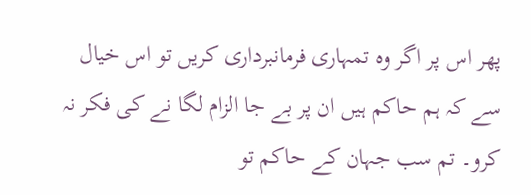پھر اس پر اگر وہ تمہاری فرمانبرداری کریں تو اس خیال سے کہ ہم حاکم ہیں ان پر بے جا الزام لگا نے کی فکر نہ کرو۔ تم سب جہان کے حاکم تو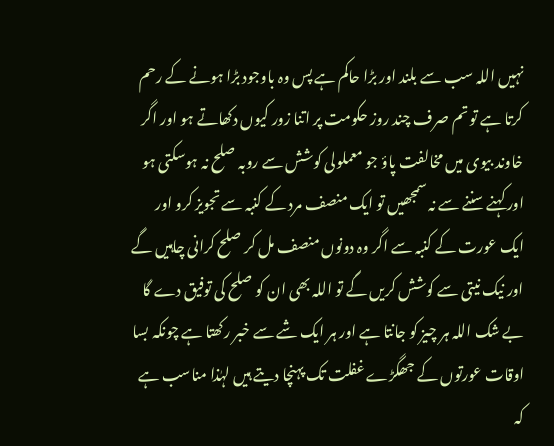نہیں اللہ سب سے بلند اور بڑا حاکم ہے پس وہ باوجود بڑا ہونے کے رحم کرتا ہے تو تم صرف چند روز حکومت پر اتنا زور کیوں دکھاتے ہو اور اگر خاوند بیوی میں مخالفت پاؤ جو معملولی کوشش سے روبہ صلح نہ ہوسکتی ہو اور کہنے سننے سے نہ سمجھیں تو ایک منصف مرد کے کنبہ سے تجویز کرو اور ایک عورت کے کنبہ سے اگر وہ دونوں منصف مل کر صلح کرانی چاہیں گے اور نیک نیتی سے کوشش کریں گے تو اللہ بھی ان کو صلح کی توفیق دے گا بے شک اللہ ہر چیز کو جانتا ہے اور ہر ایک شے سے خبر رکھتا ہے چونکہ بسا اوقات عورتوں کے جھگڑے غفلت تک پہنچا دیتے ہیں لہٰذا مناسب ہے کہ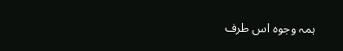ہمہ وجوہ اس طرف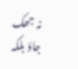نہ جھک جاؤ بلکہ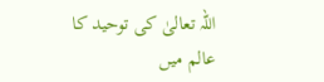اللہ تعالیٰ کی توحید کا عالم میں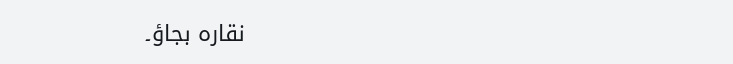نقارہ بجاؤ۔